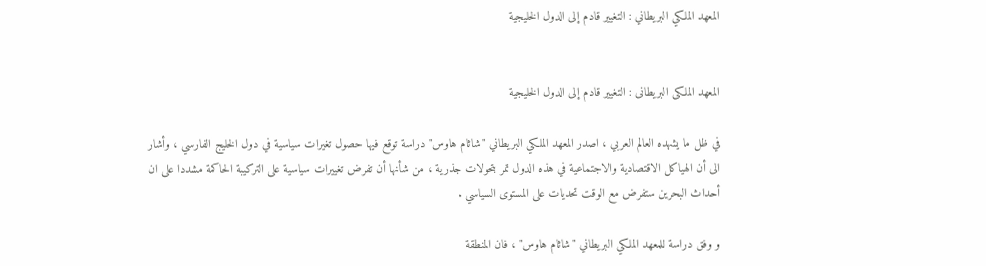المعهد الملكي البريطاني : التغيير قادم إلى الدول الخليجية


المعهد الملکی البریطانی : التغییر قادم إلى الدول الخلیجیة

في ظل ما يشهده العالم العربي ، اصدر المعهد الملكي البريطاني "شاثام هاوس" دراسة توقع فيها حصول تغيرات سياسية في دول الخليج الفارسي ، وأشار الى أن الهياكل الاقتصادية والاجتماعية في هذه الدول تمر بتحولات جذرية ، من شأنها أن تفرض تغييرات سياسية على التركيبة الحاكمة مشددا على ان أحداث البحرين ستفرض مع الوقت تحديات على المستوى السياسي .

و وفق دراسة للمعهد الملكي البريطاني "شاثام هاوس" ، فان المنطقة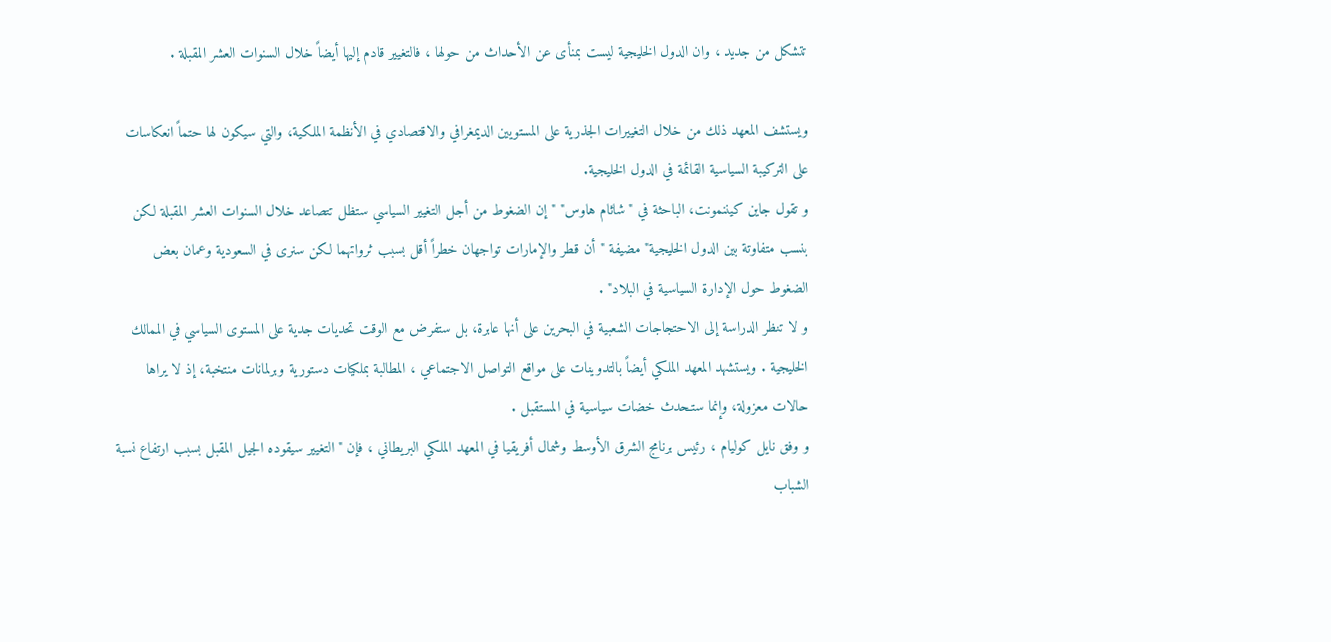تتشكل من جديد ، وان الدول الخليجية ليست بمنأى عن الأحداث من حولها ، فالتغيير قادم إليها أيضاً خلال السنوات العشر المقبلة .

ويستشف المعهد ذلك من خلال التغييرات الجذرية على المستويين الديمغرافي والاقتصادي في الأنظمة الملكية، والتي سيكون لها حتماً انعكاسات على التركيبة السياسية القائمة في الدول الخليجية.
و تقول جاين كيننمونت، الباحثة في "شاثام هاوس" "إن الضغوط من أجل التغيير السياسي ستظل تتصاعد خلال السنوات العشر المقبلة لكن بنسب متفاوتة بين الدول الخليجية" مضيفة "أن قطر والإمارات تواجهان خطراً أقل بسبب ثرواتهما لكن سنرى في السعودية وعمان بعض الضغوط حول الإدارة السياسية في البلاد" .
و لا تنظر الدراسة إلى الاحتجاجات الشعبية في البحرين على أنها عابرة، بل ستفرض مع الوقت تحديات جدية على المستوى السياسي في الممالك الخليجية . ويستشهد المعهد الملكي أيضاً بالتدوينات على مواقع التواصل الاجتماعي ، المطالبة بملكيات دستورية وبرلمانات منتخبة، إذ لا يراها حالات معزولة، وإنما ستـحدث خضات سياسية في المستقبل .
و وفق نايل كوليام ، رئيس برنامج الشرق الأوسط وشمال أفريقيا في المعهد الملكي البريطاني ، فإن "التغيير سيقوده الجيل المقبل بسبب ارتفاع نسبة الشباب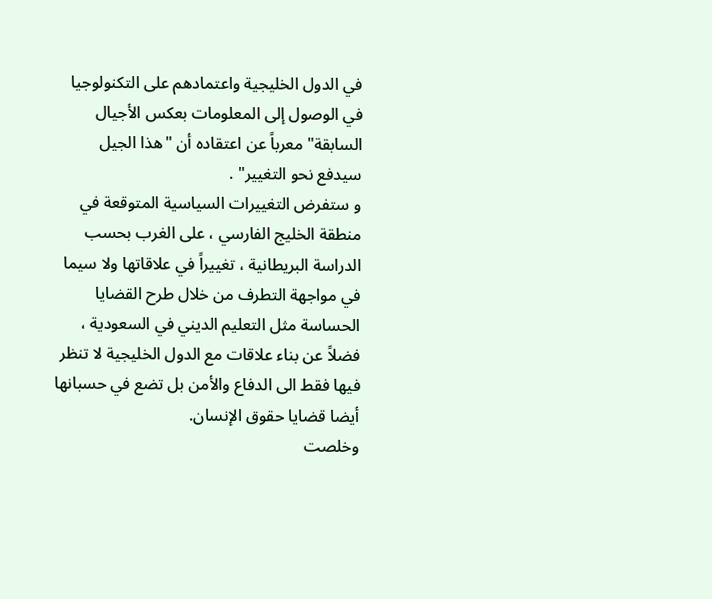في الدول الخليجية واعتمادهم على التكنولوجيا في الوصول إلى المعلومات بعكس الأجيال السابقة" معرباً عن اعتقاده أن "هذا الجيل سيدفع نحو التغيير" .
و ستفرض التغييرات السياسية المتوقعة في منطقة الخليج الفارسي ، على الغرب بحسب الدراسة البريطانية ، تغييراً في علاقاتها ولا سيما في مواجهة التطرف من خلال طرح القضايا الحساسة مثل التعليم الديني في السعودية ، فضلاً عن بناء علاقات مع الدول الخليجية لا تنظر فيها فقط الى الدفاع والأمن بل تضع في حسبانها أيضا قضايا حقوق الإنسان.
وخلصت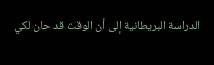الدراسة البريطانية إلى أن الوقت قد حان لكي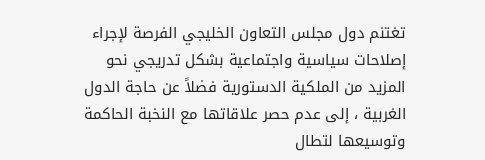تغتنم دول مجلس التعاون الخليجي الفرصة لإجراء إصلاحات سياسية واجتماعية بشكل تدريجي نحو المزيد من الملكية الدستورية فضلاً عن حاجة الدول الغربية ، إلى عدم حصر علاقاتها مع النخبة الحاكمة وتوسيعها لتطال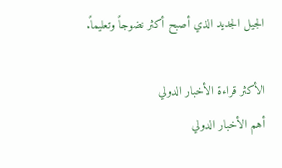الجيل الجديد الذي أصبح أكثر نضوجاً وتعليماً.

الأكثر قراءة الأخبار الدولي
أهم الأخبار الدولي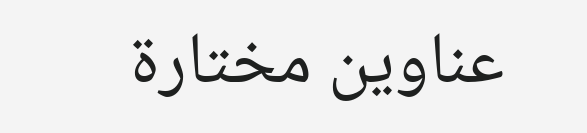عناوين مختارة